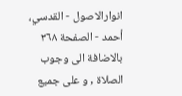انوارالاصول - القدسي، أحمد - الصفحة ٣٦٨
بالاضافة الى وجوب الصلاة , و على جميع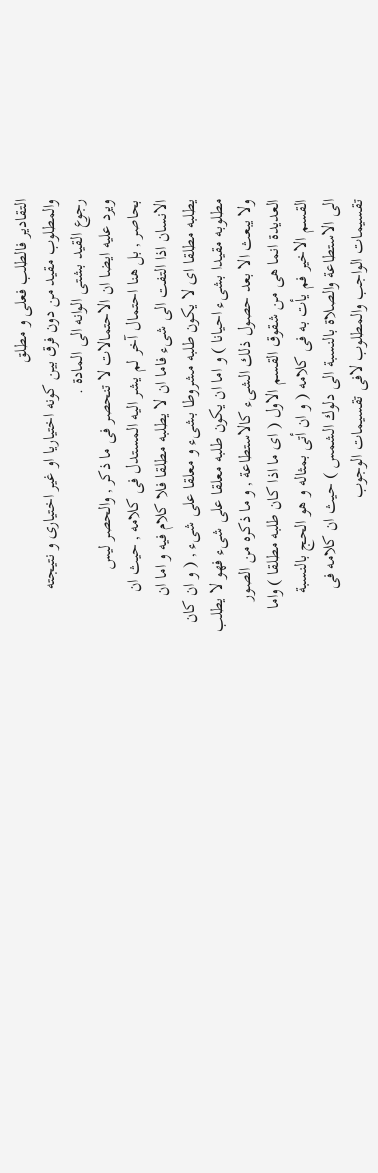التقادير فالطلب فعلى و مطلق
والمطلوب مقيد من دون فرق بين كونه اختياريا او غير اختيارى و نتيجته
رجوع القيد بشتى الوانه الى المادة .
ويرد عليه ايضا ان الاحتمالات لا تنحصر فى ما ذكر , والحصر ليس
بحاصر , بل هنا احتمال آخر لم يشر اليه المستدل فى كلامه , حيث ان
الانسان اذا التفت الى شىء فاما ان لا يطلبه مطلقا فلا كلام فيه و اما ان
يطلبه مطلقا اى لا يكون طلبه مشروطا بشىء و معلقا على شىء , ( و ان كان
مطلوبه مقيدا بشىء احيانا ) و اما ان يكون طلبه معلقا على شىء فهو لا يطلب
ولا يبعث الا بعد حصول ذلك الشىء كالاستطاعة , و ما ذكره من الصور
العديدة انما هى من شقوق القسم الاول ( اى ما اذا كان طلبه مطلقا ) واما
القسم الاخير فم يأت به فى كلامه ( و ان أتى بمثاله و هو الحج بالنسبة
الى الاستطاعة والصلاة بالنسبة الى دلوك الشمس ) حيث ان كلامه فى
تقسيمات الواجب والمطلوب لافى تقسيمات الوجوب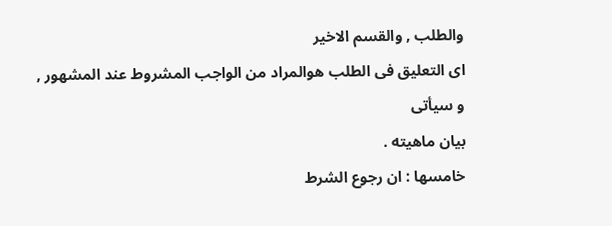والطلب , والقسم الاخير
اى التعليق فى الطلب هوالمراد من الواجب المشروط عند المشهور , و سيأتى
بيان ماهيته .
خامسها : ان رجوع الشرط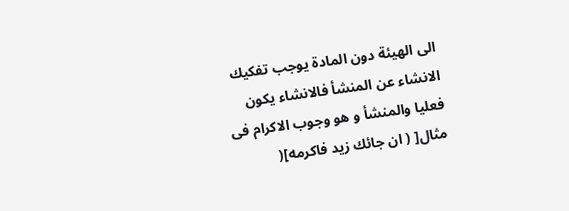الى الهيئة دون المادة يوجب تفكيك
الانشاء عن المنشأ فالانشاء يكون فعليا والمنشأ و هو وجوب الاكرام فى
مثال[ ( ان جائك زيد فاكرمه](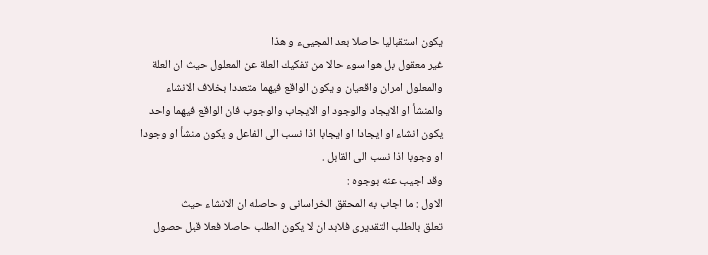يكون استقباليا حاصلا بعد المجيىء و هذا
غير معقول بل هوا سوء حالا من تفكيك العلة عن المعلول حيث ان العلة
والمعلول امران واقعيان و يكون الواقع فيهما متعددا بخلاف الانشاء
والمنشأ او الايجاد والوجود او الايجاب والوجوب فان الواقع فيهما واحد
يكون انشاء او ايجادا او ايجابا اذا نسب الى الفاعل و يكون منشأ او وجودا
او وجوبا اذا نسب الى القابل .
وقد اجيب عنه بوجوه :
الاول : ما اجاب به المحقق الخراسانى و حاصله ان الانشاء حيث
تعلق بالطلب التقديرى فلابد ان لا يكون الطلب حاصلا فعلا قبل حصول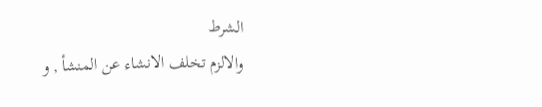الشرط
والالزم تخلف الانشاء عن المنشأ , و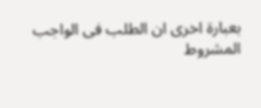بعبارة اخرى ان الطلب فى الواجب
المشروط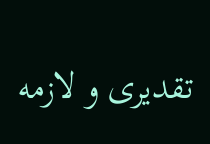تقديرى و لازمه